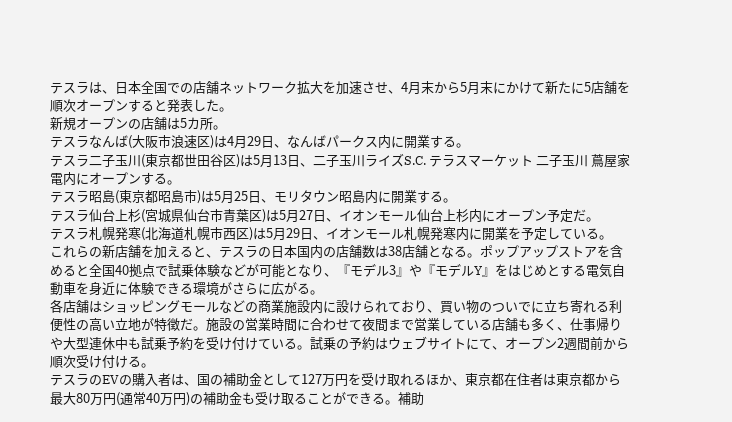テスラは、日本全国での店舗ネットワーク拡大を加速させ、4月末から5月末にかけて新たに5店舗を順次オープンすると発表した。
新規オープンの店舗は5カ所。
テスラなんば(大阪市浪速区)は4月29日、なんばパークス内に開業する。
テスラ二子玉川(東京都世田谷区)は5月13日、二子玉川ライズS.C. テラスマーケット 二子玉川 蔦屋家電内にオープンする。
テスラ昭島(東京都昭島市)は5月25日、モリタウン昭島内に開業する。
テスラ仙台上杉(宮城県仙台市青葉区)は5月27日、イオンモール仙台上杉内にオープン予定だ。
テスラ札幌発寒(北海道札幌市西区)は5月29日、イオンモール札幌発寒内に開業を予定している。
これらの新店舗を加えると、テスラの日本国内の店舗数は38店舗となる。ポップアップストアを含めると全国40拠点で試乗体験などが可能となり、『モデル3』や『モデルY』をはじめとする電気自動車を身近に体験できる環境がさらに広がる。
各店舗はショッピングモールなどの商業施設内に設けられており、買い物のついでに立ち寄れる利便性の高い立地が特徴だ。施設の営業時間に合わせて夜間まで営業している店舗も多く、仕事帰りや大型連休中も試乗予約を受け付けている。試乗の予約はウェブサイトにて、オープン2週間前から順次受け付ける。
テスラのEVの購入者は、国の補助金として127万円を受け取れるほか、東京都在住者は東京都から最大80万円(通常40万円)の補助金も受け取ることができる。補助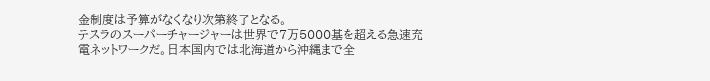金制度は予算がなくなり次第終了となる。
テスラのスーパーチャージャーは世界で7万5000基を超える急速充電ネットワークだ。日本国内では北海道から沖縄まで全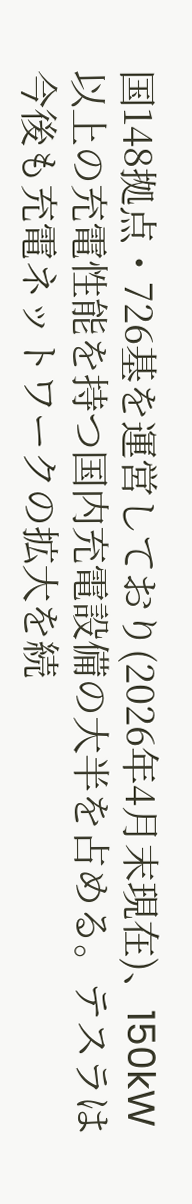国148拠点・726基を運営しており(2026年4月末現在)、150kW以上の充電性能を持つ国内充電設備の大半を占める。テスラは今後も充電ネットワークの拡大を続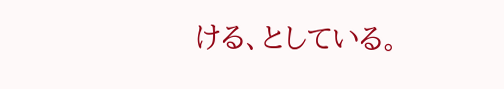ける、としている。